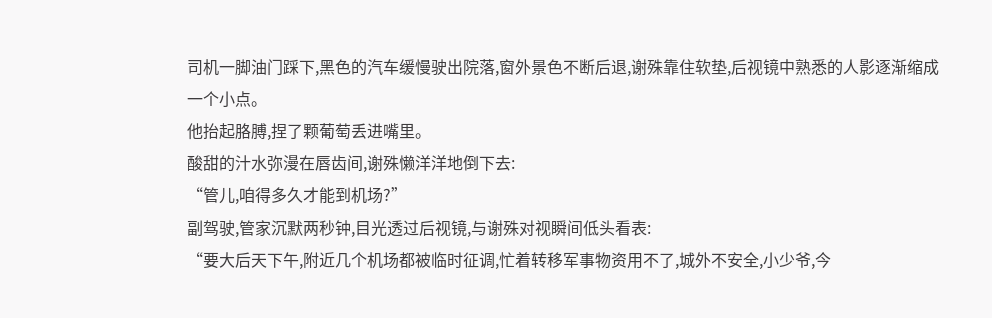司机一脚油门踩下,黑色的汽车缓慢驶出院落,窗外景色不断后退,谢殊靠住软垫,后视镜中熟悉的人影逐渐缩成一个小点。
他抬起胳膊,捏了颗葡萄丢进嘴里。
酸甜的汁水弥漫在唇齿间,谢殊懒洋洋地倒下去:
“管儿,咱得多久才能到机场?”
副驾驶,管家沉默两秒钟,目光透过后视镜,与谢殊对视瞬间低头看表:
“要大后天下午,附近几个机场都被临时征调,忙着转移军事物资用不了,城外不安全,小少爷,今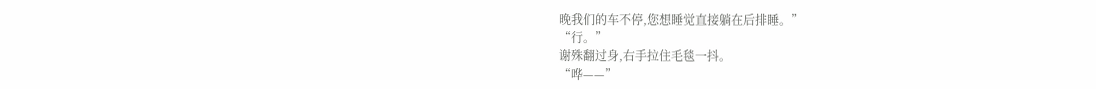晚我们的车不停,您想睡觉直接躺在后排睡。”
“行。”
谢殊翻过身,右手拉住毛毯一抖。
“哗——”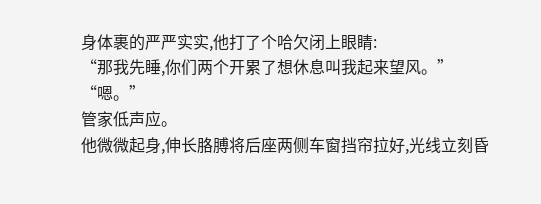身体裹的严严实实,他打了个哈欠闭上眼睛:
“那我先睡,你们两个开累了想休息叫我起来望风。”
“嗯。”
管家低声应。
他微微起身,伸长胳膊将后座两侧车窗挡帘拉好,光线立刻昏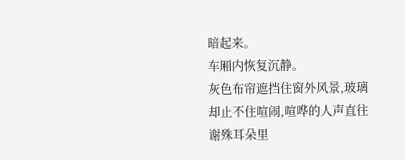暗起来。
车厢内恢复沉静。
灰色布帘遮挡住窗外风景,玻璃却止不住喧闹,喧哗的人声直往谢殊耳朵里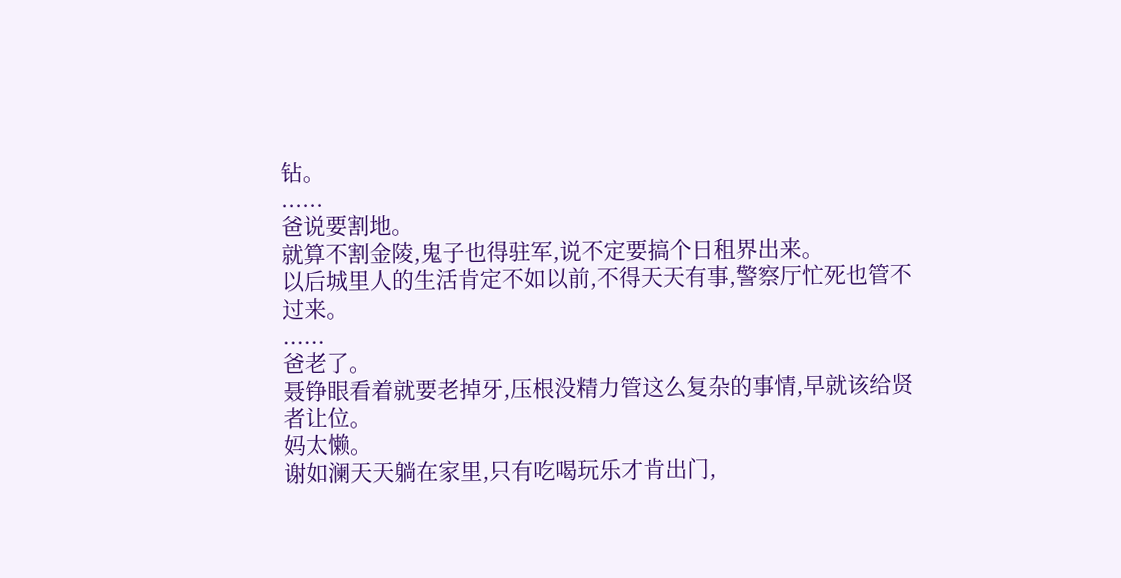钻。
......
爸说要割地。
就算不割金陵,鬼子也得驻军,说不定要搞个日租界出来。
以后城里人的生活肯定不如以前,不得天天有事,警察厅忙死也管不过来。
......
爸老了。
聂铮眼看着就要老掉牙,压根没精力管这么复杂的事情,早就该给贤者让位。
妈太懒。
谢如澜天天躺在家里,只有吃喝玩乐才肯出门,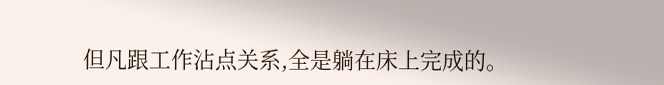但凡跟工作沾点关系,全是躺在床上完成的。